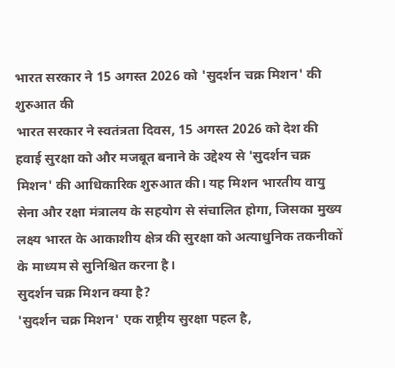भारत सरकार ने 15 अगस्त 2026 को 'सुदर्शन चक्र मिशन' की शुरुआत की
भारत सरकार ने स्वतंत्रता दिवस, 15 अगस्त 2026 को देश की हवाई सुरक्षा को और मजबूत बनाने के उद्देश्य से 'सुदर्शन चक्र मिशन' की आधिकारिक शुरुआत की। यह मिशन भारतीय वायु सेना और रक्षा मंत्रालय के सहयोग से संचालित होगा, जिसका मुख्य लक्ष्य भारत के आकाशीय क्षेत्र की सुरक्षा को अत्याधुनिक तकनीकों के माध्यम से सुनिश्चित करना है।
सुदर्शन चक्र मिशन क्या है?
'सुदर्शन चक्र मिशन' एक राष्ट्रीय सुरक्षा पहल है,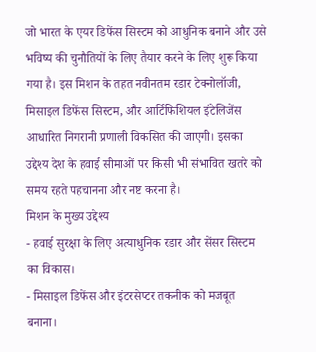जो भारत के एयर डिफेंस सिस्टम को आधुनिक बनाने और उसे भविष्य की चुनौतियों के लिए तैयार करने के लिए शुरू किया गया है। इस मिशन के तहत नवीनतम रडार टेक्नोलॉजी, मिसाइल डिफेंस सिस्टम, और आर्टिफिशियल इंटेलिजेंस आधारित निगरानी प्रणाली विकसित की जाएगी। इसका उद्देश्य देश के हवाई सीमाओं पर किसी भी संभावित खतरे को समय रहते पहचानना और नष्ट करना है।
मिशन के मुख्य उद्देश्य
- हवाई सुरक्षा के लिए अत्याधुनिक रडार और सेंसर सिस्टम का विकास।
- मिसाइल डिफेंस और इंटरसेप्टर तकनीक को मजबूत बनाना।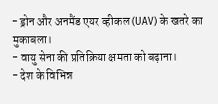- ड्रोन और अनमैंड एयर व्हीकल (UAV) के खतरे का मुकाबला।
- वायु सेना की प्रतिक्रिया क्षमता को बढ़ाना।
- देश के विभिन्न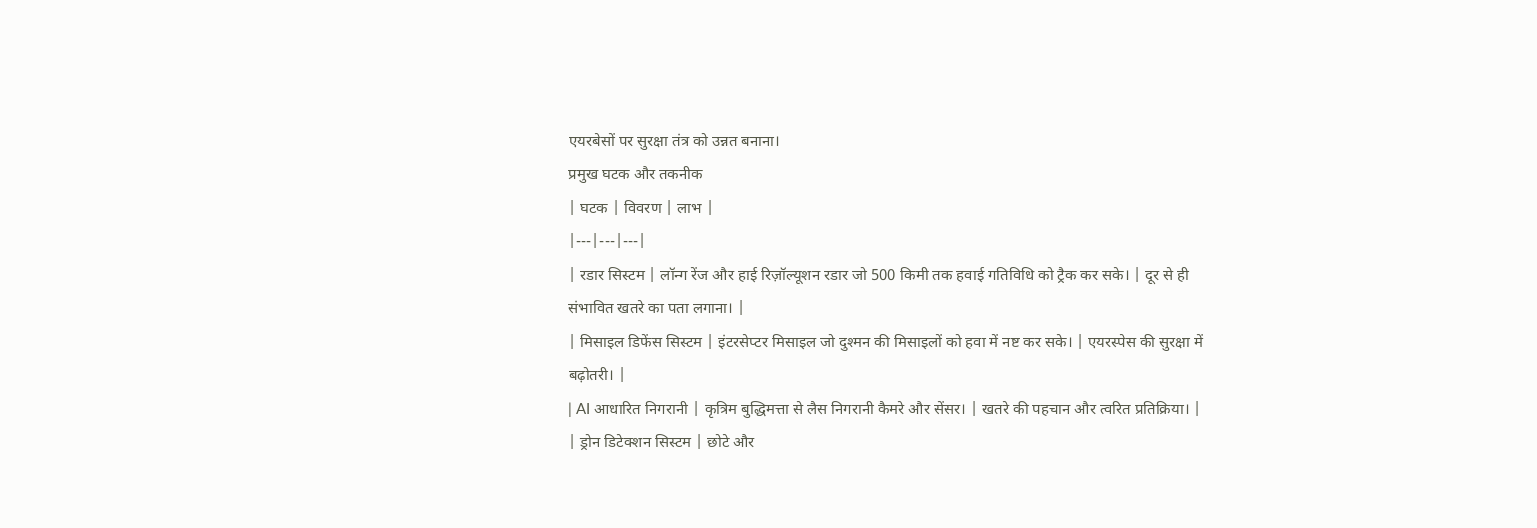एयरबेसों पर सुरक्षा तंत्र को उन्नत बनाना।
प्रमुख घटक और तकनीक
| घटक | विवरण | लाभ |
|---|---|---|
| रडार सिस्टम | लॉन्ग रेंज और हाई रिज़ॉल्यूशन रडार जो 500 किमी तक हवाई गतिविधि को ट्रैक कर सके। | दूर से ही संभावित खतरे का पता लगाना। |
| मिसाइल डिफेंस सिस्टम | इंटरसेप्टर मिसाइल जो दुश्मन की मिसाइलों को हवा में नष्ट कर सके। | एयरस्पेस की सुरक्षा में बढ़ोतरी। |
| AI आधारित निगरानी | कृत्रिम बुद्धिमत्ता से लैस निगरानी कैमरे और सेंसर। | खतरे की पहचान और त्वरित प्रतिक्रिया। |
| ड्रोन डिटेक्शन सिस्टम | छोटे और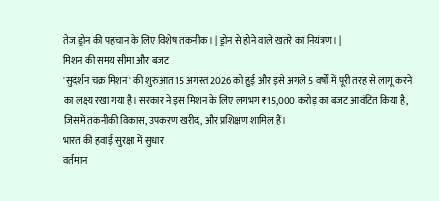तेज ड्रोन की पहचान के लिए विशेष तकनीक। | ड्रोन से होने वाले खतरे का नियंत्रण। |
मिशन की समय सीमा और बजट
'सुदर्शन चक्र मिशन' की शुरुआत 15 अगस्त 2026 को हुई और इसे अगले 5 वर्षों में पूरी तरह से लागू करने का लक्ष्य रखा गया है। सरकार ने इस मिशन के लिए लगभग ₹15,000 करोड़ का बजट आवंटित किया है, जिसमें तकनीकी विकास, उपकरण खरीद, और प्रशिक्षण शामिल हैं।
भारत की हवाई सुरक्षा में सुधार
वर्तमान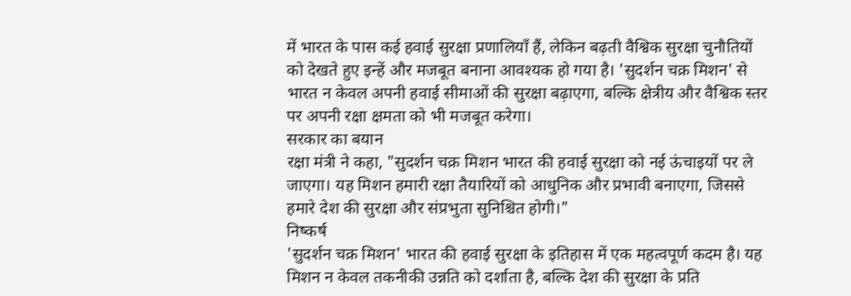में भारत के पास कई हवाई सुरक्षा प्रणालियाँ हैं, लेकिन बढ़ती वैश्विक सुरक्षा चुनौतियों को देखते हुए इन्हें और मजबूत बनाना आवश्यक हो गया है। 'सुदर्शन चक्र मिशन' से भारत न केवल अपनी हवाई सीमाओं की सुरक्षा बढ़ाएगा, बल्कि क्षेत्रीय और वैश्विक स्तर पर अपनी रक्षा क्षमता को भी मजबूत करेगा।
सरकार का बयान
रक्षा मंत्री ने कहा, "सुदर्शन चक्र मिशन भारत की हवाई सुरक्षा को नई ऊंचाइयों पर ले जाएगा। यह मिशन हमारी रक्षा तैयारियों को आधुनिक और प्रभावी बनाएगा, जिससे हमारे देश की सुरक्षा और संप्रभुता सुनिश्चित होगी।"
निष्कर्ष
'सुदर्शन चक्र मिशन' भारत की हवाई सुरक्षा के इतिहास में एक महत्वपूर्ण कदम है। यह मिशन न केवल तकनीकी उन्नति को दर्शाता है, बल्कि देश की सुरक्षा के प्रति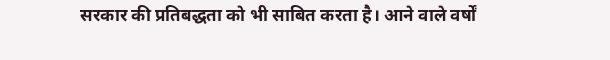सरकार की प्रतिबद्धता को भी साबित करता है। आने वाले वर्षों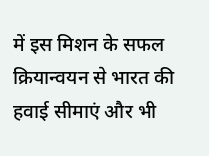में इस मिशन के सफल क्रियान्वयन से भारत की हवाई सीमाएं और भी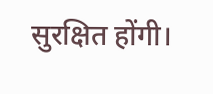सुरक्षित होंगी।